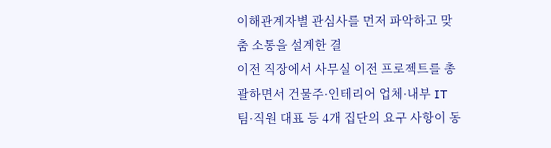이해관계자별 관심사를 먼저 파악하고 맞춤 소통을 설계한 결
이전 직장에서 사무실 이전 프로젝트를 총괄하면서 건물주·인테리어 업체·내부 IT팀·직원 대표 등 4개 집단의 요구 사항이 동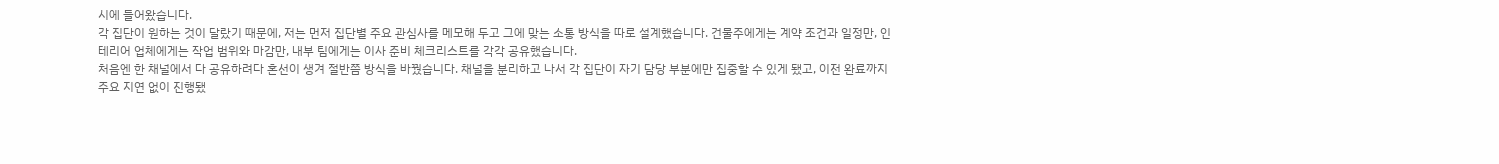시에 들어왔습니다.
각 집단이 원하는 것이 달랐기 때문에, 저는 먼저 집단별 주요 관심사를 메모해 두고 그에 맞는 소통 방식을 따로 설계했습니다. 건물주에게는 계약 조건과 일정만, 인테리어 업체에게는 작업 범위와 마감만, 내부 팀에게는 이사 준비 체크리스트를 각각 공유했습니다.
처음엔 한 채널에서 다 공유하려다 혼선이 생겨 절반쯤 방식을 바꿨습니다. 채널을 분리하고 나서 각 집단이 자기 담당 부분에만 집중할 수 있게 됐고, 이전 완료까지 주요 지연 없이 진행됐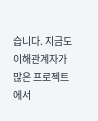습니다. 지금도 이해관계자가 많은 프로젝트에서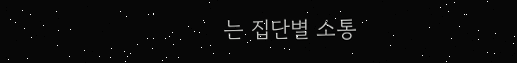는 집단별 소통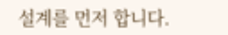설계를 먼저 합니다.